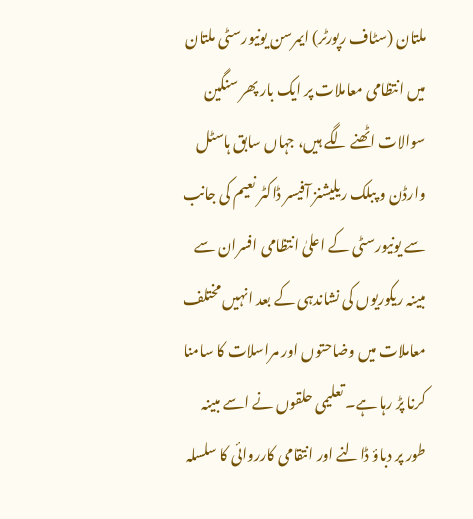ملتان (سٹاف رپورٹر) ایمرسن یونیورسٹی ملتان میں انتظامی معاملات پر ایک بار پھر سنگین سوالات اٹھنے لگے ہیں، جہاں سابق ہاسٹل وارڈن و پبلک ریلیشنز آفیسر ڈاکٹر نعیم کی جانب سے یونیورسٹی کے اعلیٰ انتظامی افسران سے مبینہ ریکوریوں کی نشاندہی کے بعد انہیں مختلف معاملات میں وضاحتوں اور مراسلات کا سامنا کرنا پڑ رہا ہے۔ تعلیمی حلقوں نے اسے مبینہ طور پر دباؤ ڈالنے اور انتقامی کارروائی کا سلسلہ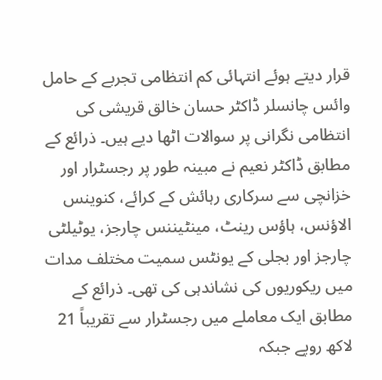قرار دیتے ہوئے انتہائی کم انتظامی تجربے کے حامل وائس چانسلر ڈاکٹر حسان خالق قریشی کی انتظامی نگرانی پر سوالات اٹھا دیے ہیں۔ ذرائع کے مطابق ڈاکٹر نعیم نے مبینہ طور پر رجسٹرار اور خزانچی سے سرکاری رہائش کے کرائے، کنوینس الاؤنس، ہاؤس رینٹ، مینٹیننس چارجز، یوٹیلٹی چارجز اور بجلی کے یونٹس سمیت مختلف مدات میں ریکوریوں کی نشاندہی کی تھی۔ ذرائع کے مطابق ایک معاملے میں رجسٹرار سے تقریباً 21 لاکھ روپے جبکہ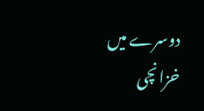دوسرے میں خزانچی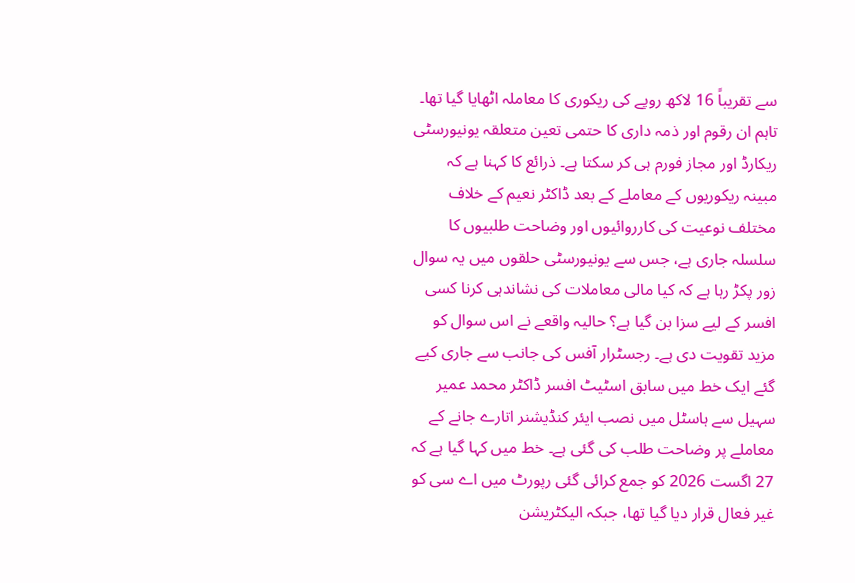سے تقریباً 16 لاکھ روپے کی ریکوری کا معاملہ اٹھایا گیا تھا۔ تاہم ان رقوم اور ذمہ داری کا حتمی تعین متعلقہ یونیورسٹی ریکارڈ اور مجاز فورم ہی کر سکتا ہے۔ ذرائع کا کہنا ہے کہ مبینہ ریکوریوں کے معاملے کے بعد ڈاکٹر نعیم کے خلاف مختلف نوعیت کی کارروائیوں اور وضاحت طلبیوں کا سلسلہ جاری ہے، جس سے یونیورسٹی حلقوں میں یہ سوال زور پکڑ رہا ہے کہ کیا مالی معاملات کی نشاندہی کرنا کسی افسر کے لیے سزا بن گیا ہے؟ حالیہ واقعے نے اس سوال کو مزید تقویت دی ہے۔ رجسٹرار آفس کی جانب سے جاری کیے گئے ایک خط میں سابق اسٹیٹ افسر ڈاکٹر محمد عمیر سہیل سے ہاسٹل میں نصب ایئر کنڈیشنر اتارے جانے کے معاملے پر وضاحت طلب کی گئی ہے۔ خط میں کہا گیا ہے کہ 27 اگست 2026 کو جمع کرائی گئی رپورٹ میں اے سی کو غیر فعال قرار دیا گیا تھا، جبکہ الیکٹریشن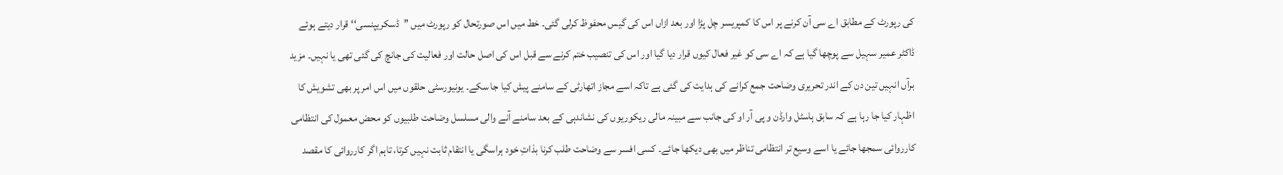کی رپورٹ کے مطابق اے سی آن کرنے پر اس کا کمپریسر چل پڑا اور بعد ازاں اس کی گیس محفوظ کرلی گئی۔ خط میں اس صورتحال کو رپورٹ میں ’’ڈسکریپنسی‘‘ قرار دیتے ہوئے ڈاکٹر عمیر سہیل سے پوچھا گیا ہے کہ اے سی کو غیر فعال کیوں قرار دیا گیا اور اس کی تنصیب ختم کرنے سے قبل اس کی اصل حالت اور فعالیت کی جانچ کی گئی تھی یا نہیں۔ مزید برآں انہیں تین دن کے اندر تحریری وضاحت جمع کرانے کی ہدایت کی گئی ہے تاکہ اسے مجاز اتھارٹی کے سامنے پیش کیا جا سکے۔ یونیورسٹی حلقوں میں اس امر پر بھی تشویش کا اظہار کیا جا رہا ہے کہ سابق ہاسٹل وارڈن و پی آر او کی جانب سے مبینہ مالی ریکوریوں کی نشاندہی کے بعد سامنے آنے والی مسلسل وضاحت طلبیوں کو محض معمول کی انتظامی کارروائی سمجھا جائے یا اسے وسیع تر انتظامی تناظر میں بھی دیکھا جائے۔ کسی افسر سے وضاحت طلب کرنا بذاتِ خود ہراسگی یا انتقام ثابت نہیں کرتا، تاہم اگر کارروائی کا مقصد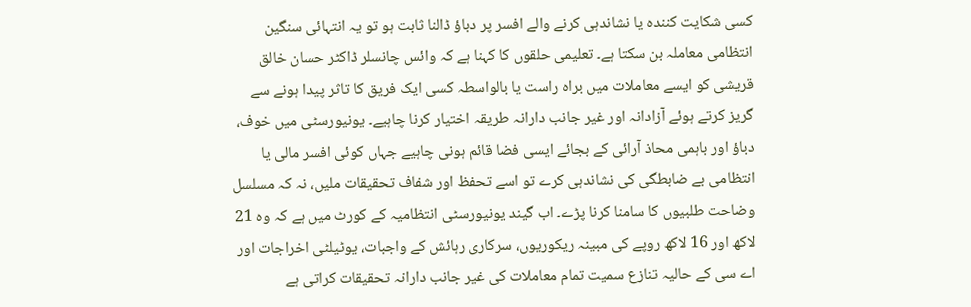کسی شکایت کنندہ یا نشاندہی کرنے والے افسر پر دباؤ ڈالنا ثابت ہو تو یہ انتہائی سنگین انتظامی معاملہ بن سکتا ہے۔ تعلیمی حلقوں کا کہنا ہے کہ وائس چانسلر ڈاکٹر حسان خالق قریشی کو ایسے معاملات میں براہ راست یا بالواسطہ کسی ایک فریق کا تاثر پیدا ہونے سے گریز کرتے ہوئے آزادانہ اور غیر جانب دارانہ طریقہ اختیار کرنا چاہیے۔ یونیورسٹی میں خوف، دباؤ اور باہمی محاذ آرائی کے بجائے ایسی فضا قائم ہونی چاہیے جہاں کوئی افسر مالی یا انتظامی بے ضابطگی کی نشاندہی کرے تو اسے تحفظ اور شفاف تحقیقات ملیں، نہ کہ مسلسل وضاحت طلبیوں کا سامنا کرنا پڑے۔ اب گیند یونیورسٹی انتظامیہ کے کورٹ میں ہے کہ وہ 21 لاکھ اور 16 لاکھ روپے کی مبینہ ریکوریوں، سرکاری رہائش کے واجبات، یوٹیلٹی اخراجات اور اے سی کے حالیہ تنازع سمیت تمام معاملات کی غیر جانب دارانہ تحقیقات کراتی ہے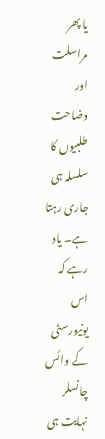یا پھر مراسلت اور وضاحت طلبیوں کا سلسلہ ہی جاری رہتا ہے۔ یاد رہے کہ اس یونیورسٹی کے وائس چانسلر نہایت ہی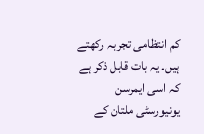کم انتظامی تجربہ رکھتے ہیں۔ یہ بات قابل ذکر ہے کہ اسی ایمرسن یونیورسٹی ملتان کے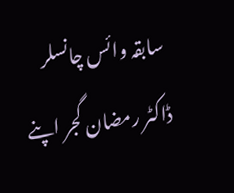سابقہ وائس چانسلر ڈاکٹر رمضان گجر اپنے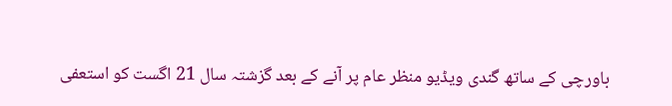باورچی کے ساتھ گندی ویڈیو منظر عام پر آنے کے بعد گزشتہ سال 21 اگست کو استعفی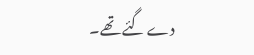دے گئے تھے۔